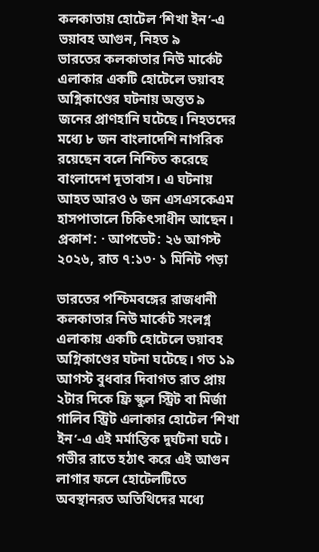কলকাতায় হোটেল ‘শিখা ইন’-এ ভয়াবহ আগুন, নিহত ৯
ভারতের কলকাতার নিউ মার্কেট এলাকার একটি হোটেলে ভয়াবহ অগ্নিকাণ্ডের ঘটনায় অন্তত ৯ জনের প্রাণহানি ঘটেছে। নিহতদের মধ্যে ৮ জন বাংলাদেশি নাগরিক রয়েছেন বলে নিশ্চিত করেছে বাংলাদেশ দূতাবাস। এ ঘটনায় আহত আরও ৬ জন এসএসকেএম হাসপাতালে চিকিৎসাধীন আছেন।
প্রকাশ: · আপডেট: ২৬ আগস্ট ২০২৬, রাত ৭:১৩· ১ মিনিট পড়া

ভারতের পশ্চিমবঙ্গের রাজধানী কলকাতার নিউ মার্কেট সংলগ্ন এলাকায় একটি হোটেলে ভয়াবহ অগ্নিকাণ্ডের ঘটনা ঘটেছে। গত ১৯ আগস্ট বুধবার দিবাগত রাত প্রায় ২টার দিকে ফ্রি স্কুল স্ট্রিট বা মির্জা গালিব স্ট্রিট এলাকার হোটেল ‘শিখা ইন’-এ এই মর্মান্তিক দুর্ঘটনা ঘটে। গভীর রাতে হঠাৎ করে এই আগুন লাগার ফলে হোটেলটিতে অবস্থানরত অতিথিদের মধ্যে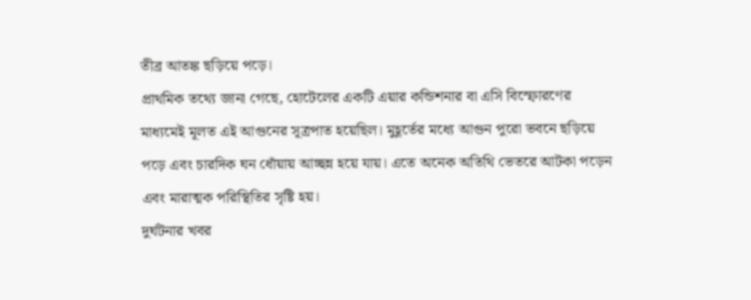তীব্র আতঙ্ক ছড়িয়ে পড়ে।
প্রাথমিক তথ্যে জানা গেছে, হোটেলের একটি এয়ার কন্ডিশনার বা এসি বিস্ফোরণের মাধ্যমেই মূলত এই আগুনের সূত্রপাত হয়েছিল। মুহূর্তের মধ্যে আগুন পুরো ভবনে ছড়িয়ে পড়ে এবং চারদিক ঘন ধোঁয়ায় আচ্ছন্ন হয়ে যায়। এতে অনেক অতিথি ভেতরে আটকা পড়েন এবং মারাত্মক পরিস্থিতির সৃষ্টি হয়।
দুর্ঘটনার খবর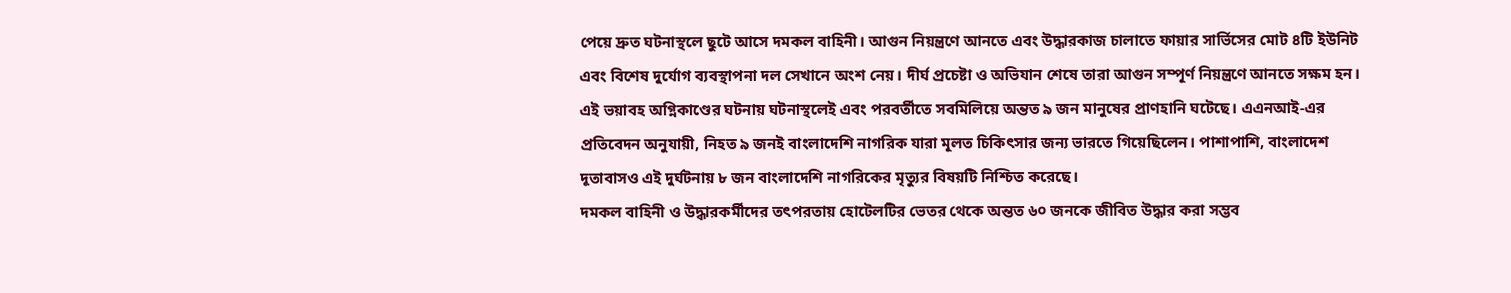পেয়ে দ্রুত ঘটনাস্থলে ছুটে আসে দমকল বাহিনী। আগুন নিয়ন্ত্রণে আনতে এবং উদ্ধারকাজ চালাতে ফায়ার সার্ভিসের মোট ৪টি ইউনিট এবং বিশেষ দুর্যোগ ব্যবস্থাপনা দল সেখানে অংশ নেয়। দীর্ঘ প্রচেষ্টা ও অভিযান শেষে তারা আগুন সম্পূর্ণ নিয়ন্ত্রণে আনতে সক্ষম হন।
এই ভয়াবহ অগ্নিকাণ্ডের ঘটনায় ঘটনাস্থলেই এবং পরবর্তীতে সবমিলিয়ে অন্তত ৯ জন মানুষের প্রাণহানি ঘটেছে। এএনআই-এর প্রতিবেদন অনুযায়ী, নিহত ৯ জনই বাংলাদেশি নাগরিক যারা মূলত চিকিৎসার জন্য ভারতে গিয়েছিলেন। পাশাপাশি, বাংলাদেশ দূতাবাসও এই দুর্ঘটনায় ৮ জন বাংলাদেশি নাগরিকের মৃত্যুর বিষয়টি নিশ্চিত করেছে।
দমকল বাহিনী ও উদ্ধারকর্মীদের তৎপরতায় হোটেলটির ভেতর থেকে অন্তত ৬০ জনকে জীবিত উদ্ধার করা সম্ভব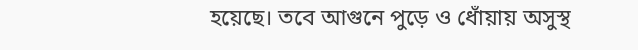হয়েছে। তবে আগুনে পুড়ে ও ধোঁয়ায় অসুস্থ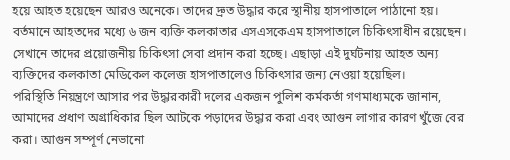হয়ে আহত হয়েছেন আরও অনেকে। তাদের দ্রুত উদ্ধার করে স্থানীয় হাসপাতালে পাঠানো হয়।
বর্তমানে আহতদের মধ্যে ৬ জন ব্যক্তি কলকাতার এসএসকেএম হাসপাতালে চিকিৎসাধীন রয়েছেন। সেখানে তাদের প্রয়োজনীয় চিকিৎসা সেবা প্রদান করা হচ্ছে। এছাড়া এই দুর্ঘটনায় আহত অন্য ব্যক্তিদের কলকাতা মেডিকেল কলেজ হাসপাতালেও চিকিৎসার জন্য নেওয়া হয়েছিল।
পরিস্থিতি নিয়ন্ত্রণে আসার পর উদ্ধারকারী দলের একজন পুলিশ কর্মকর্তা গণমাধ্যমকে জানান, আমাদের প্রধাণ অগ্রাধিকার ছিল আটকে পড়াদের উদ্ধার করা এবং আগুন লাগার কারণ খুঁজে বের করা। আগুন সম্পূর্ণ নেভানো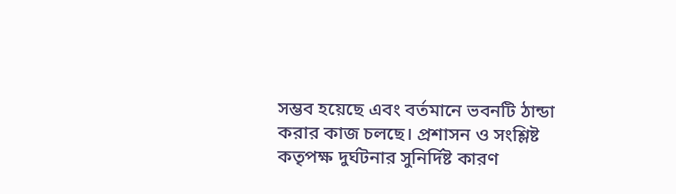সম্ভব হয়েছে এবং বর্তমানে ভবনটি ঠান্ডা করার কাজ চলছে। প্রশাসন ও সংশ্লিষ্ট কতৃপক্ষ দুর্ঘটনার সুনির্দিষ্ট কারণ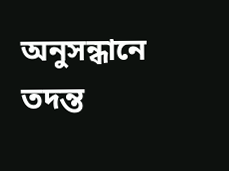অনুসন্ধানে তদন্ত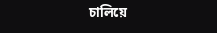চালিয়ে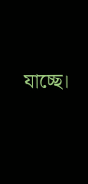যাচ্ছে।